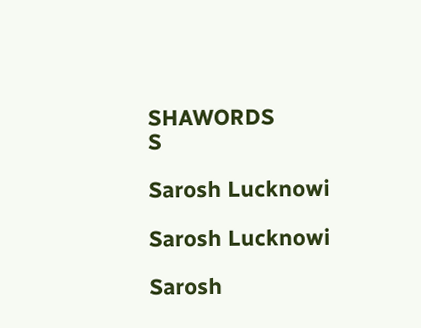SHAWORDS
S

Sarosh Lucknowi

Sarosh Lucknowi

Sarosh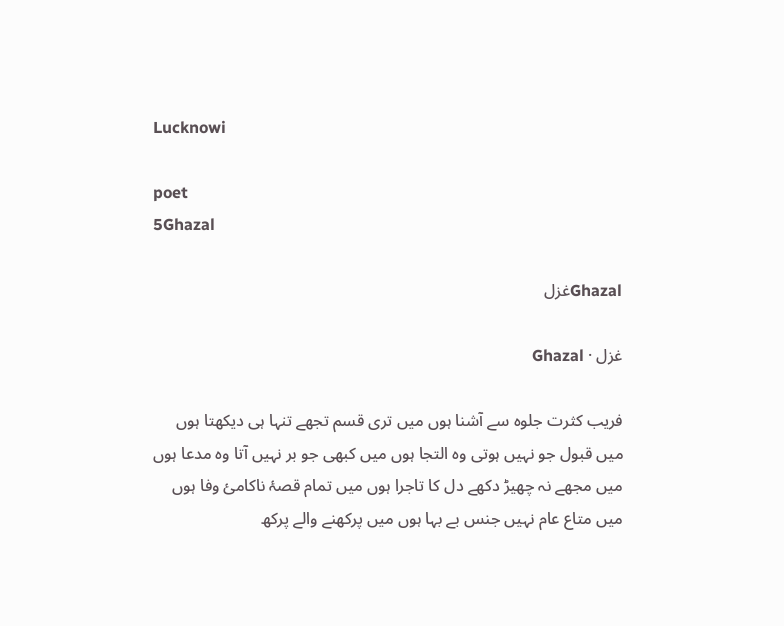Lucknowi

poet
5Ghazal

Ghazalغزل

غزل · Ghazal

فریب کثرت جلوہ سے آشنا ہوں میں تری قسم تجھے تنہا ہی دیکھتا ہوں میں قبول جو نہیں ہوتی وہ التجا ہوں میں کبھی جو بر نہیں آتا وہ مدعا ہوں میں مجھے نہ چھیڑ دکھے دل کا تاجرا ہوں میں تمام قصۂ ناکامیٔ وفا ہوں میں متاع عام نہیں جنس بے بہا ہوں میں پرکھنے والے پرکھ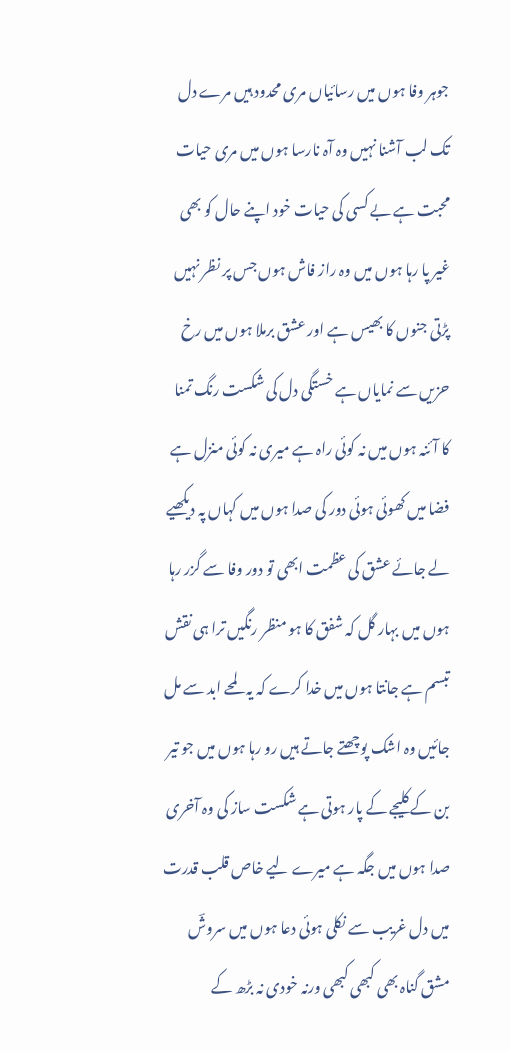جوہر وفا ہوں میں رسائیاں مری محدود ہیں مرے دل تک لب آشنا نہیں وہ آہ نارسا ہوں میں مری حیات محبت ہے بے کسی کی حیات خود اپنے حال کو بھی غیر پا رہا ہوں میں وہ راز فاش ہوں جس پر نظر نہیں پڑتی جنوں کا بھیس ہے اور عشق برملا ہوں میں رخ حزیں سے نمایاں ہے خستگی دل کی شکست رنگ تمنا کا آئنہ ہوں میں نہ کوئی راہ ہے میری نہ کوئی منزل ہے فضا میں کھوئی ہوئی دور کی صدا ہوں میں کہاں پہ دیکھیے لے جائے عشق کی عظمت ابھی تو دور وفا سے گزر رہا ہوں میں بہار گل کہ شفق کا ہو منظر رنگیں ترا ہی نقش تبسم ہے جانتا ہوں میں خدا کرے کہ یہ لمحے ابد سے مل جائیں وہ اشک پوچھتے جاتے ہیں رو رہا ہوں میں جو تیر بن کے کلیجے کے پار ہوتی ہے شکست ساز کی وہ آخری صدا ہوں میں جگہ ہے میرے لیے خاص قلب قدرت میں دل غریب سے نکلی ہوئی دعا ہوں میں سروشؔ مشق گناہ بھی کبھی کبھی ورنہ خودی نہ بڑھ کے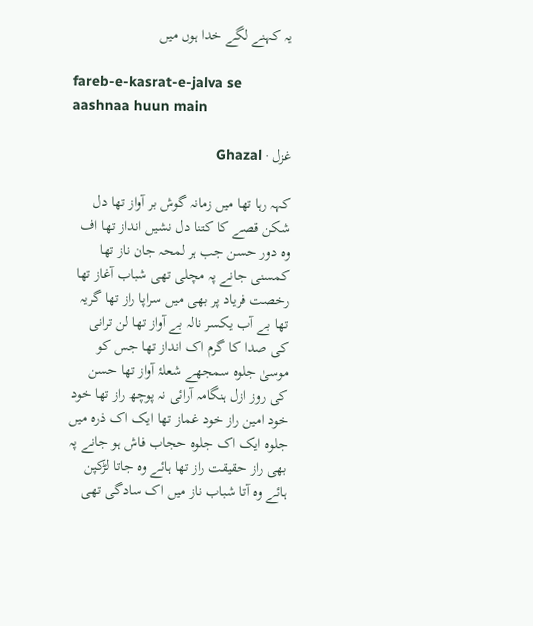یہ کہنے لگے خدا ہوں میں

fareb-e-kasrat-e-jalva se aashnaa huun main

غزل · Ghazal

کہہ رہا تھا میں زمانہ گوش بر آواز تھا دل شکن قصے کا کتنا دل نشیں انداز تھا اف وہ دور حسن جب ہر لمحہ جان ناز تھا کمسنی جانے پہ مچلی تھی شباب آغاز تھا رخصت فریاد پر بھی میں سراپا راز تھا گریہ تھا بے آب یکسر نالہ بے آواز تھا لن ترانی کی صدا کا گرم اک انداز تھا جس کو موسیٰ جلوہ سمجھے شعلۂ آواز تھا حسن کی روز ازل ہنگامہ آرائی نہ پوچھ راز تھا خود خود امین راز خود غماز تھا ایک اک ذرہ میں جلوہ ایک اک جلوہ حجاب فاش ہو جانے پہ بھی راز حقیقت راز تھا ہائے وہ جاتا لڑکپن ہائے وہ آتا شباب ناز میں اک سادگی تھی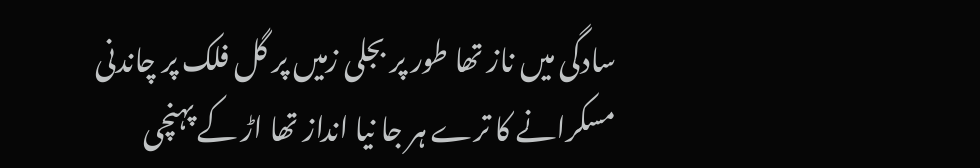سادگی میں ناز تھا طور پر بجلی زمیں پر گل فلک پر چاندنی مسکرانے کا ترے ہر جا نیا انداز تھا اڑ کے پہنچی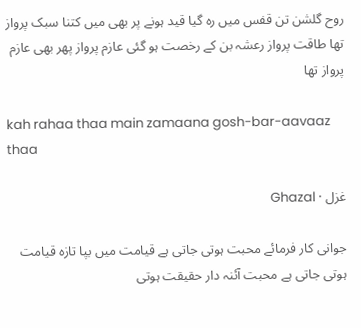روح گلشن تن قفس میں رہ گیا قید ہونے پر بھی میں کتنا سبک پرواز تھا طاقت پرواز رعشہ بن کے رخصت ہو گئی عازم پرواز پھر بھی عازم پرواز تھا

kah rahaa thaa main zamaana gosh-bar-aavaaz thaa

غزل · Ghazal

جوانی کار فرمائے محبت ہوتی جاتی ہے قیامت میں بپا تازہ قیامت ہوتی جاتی ہے محبت آئنہ دار حقیقت ہوتی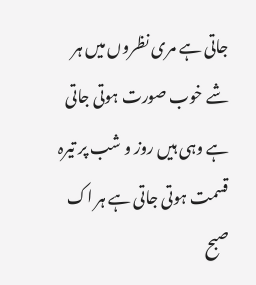جاتی ہے مری نظروں میں ہر شے خوب صورت ہوتی جاتی ہے وہی ہیں روز و شب پر تیرہ قسمت ہوتی جاتی ہے ہر اک صبح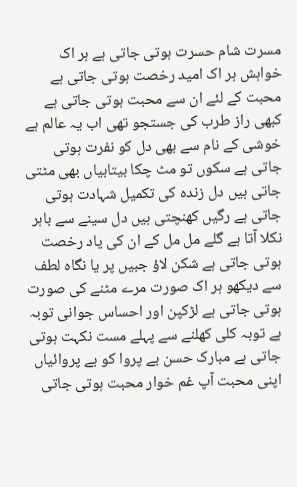مسرت شام حسرت ہوتی جاتی ہے ہر اک خواہش ہر اک امید رخصت ہوتی جاتی ہے محبت کے لئے ان سے محبت ہوتی جاتی ہے کبھی راز طرب کی جستجو تھی اب یہ عالم ہے خوشی کے نام سے بھی دل کو نفرت ہوتی جاتی ہے سکوں تو مٹ چکا بیتابیاں بھی مٹتی جاتی ہیں دل زندہ کی تکمیل شہادت ہوتی جاتی ہے رگیں کھنچتی ہیں دل سینے سے باہر نکلا آتا ہے گلے مل مل کے ان کی یاد رخصت ہوتی جاتی ہے شکن لاؤ جبیں پر یا نگاہ لطف سے دیکھو ہر اک صورت مرے مٹنے کی صورت ہوتی جاتی ہے لڑکپن اور احساس جوانی توبہ ہے توبہ کلی کھلنے سے پہلے مست نکہت ہوتی جاتی ہے مبارک حسن بے پروا کو بے پروائیاں اپنی محبت آپ غم‌ خوار محبت ہوتی جاتی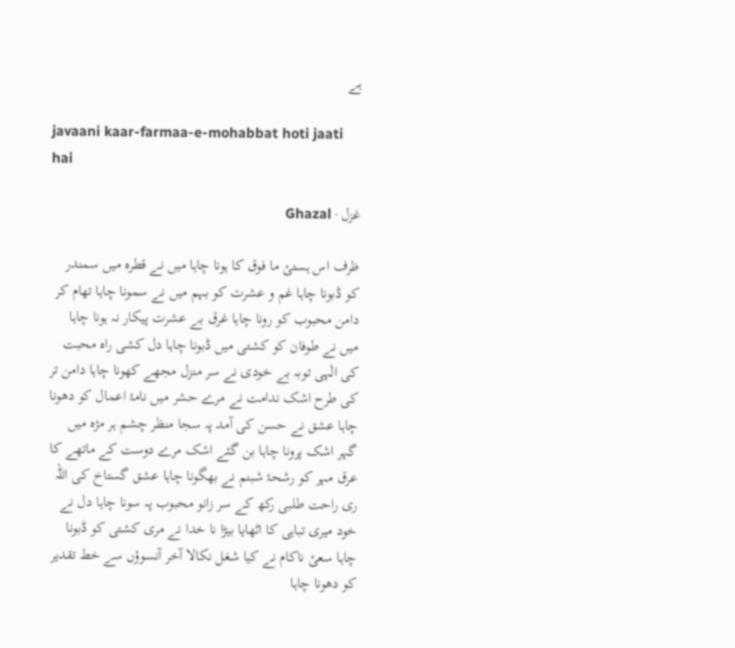ہے

javaani kaar-farmaa-e-mohabbat hoti jaati hai

غزل · Ghazal

ظرف اس ہستئ ما فوق کا ہونا چاہا میں نے قطرہ میں سمندر کو ڈبونا چاہا غم و عشرت کو بہم میں نے سمونا چاہا تھام کر دامن محبوب کو رونا چاہا غرق بے عشرت پیکار نہ ہونا چاہا میں نے طوفان کو کشتی میں ڈبونا چاہا دل کشی راہ محبت کی الٰہی توبہ بے خودی نے سر منزل مجھے کھونا چاہا دامن تر کی طرح اشک ندامت نے مرے حشر میں نامۂ اعمال کو دھونا چاہا عشق نے حسن کی آمد پہ سجا منظر چشم ہر مژہ میں گہر اشک پرونا چاہا بن گئے اشک مرے دوست کے ماتھے کا عرق مہر کو رشحۂ شبنم نے بھگونا چاہا عشق گستاخ کی اللہ ری راحت طلبی رکھ کے سر زانو محبوب پہ سونا چاہا دل نے خود میری تباہی کا اٹھایا بیڑا نا خدا نے مری کشتی کو ڈبونا چاہا سعیٔ ناکام نے کیا شغل نکالا آخر آنسوؤں سے خط تقدیر کو دھونا چاہا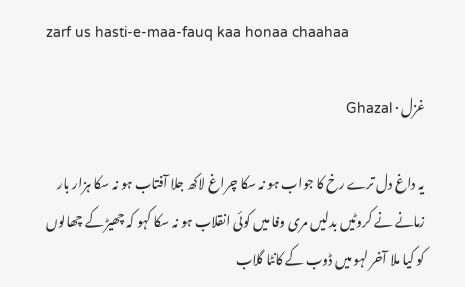zarf us hasti-e-maa-fauq kaa honaa chaahaa

غزل · Ghazal

یہ داغ دل ترے رخ کا جواب ہو نہ سکا چراغ لاکھ جلا آفتاب ہو نہ سکا ہزار بار زمانے نے کروٹیں بدلیں مری وفا میں کوئی انقلاب ہو نہ سکا کہو کہ چھیڑ کے چھالوں کو کیا ملا آخر لہو میں ڈوب کے کانٹا گلاب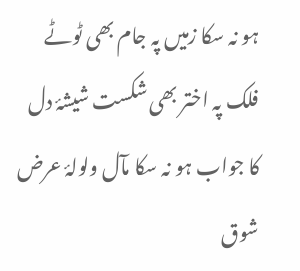ہو نہ سکا زمیں پہ جام بھی ٹوٹے فلک پہ اختر بھی شکست شیشۂ دل کا جواب ہو نہ سکا مآل ولولۂ عرض شوق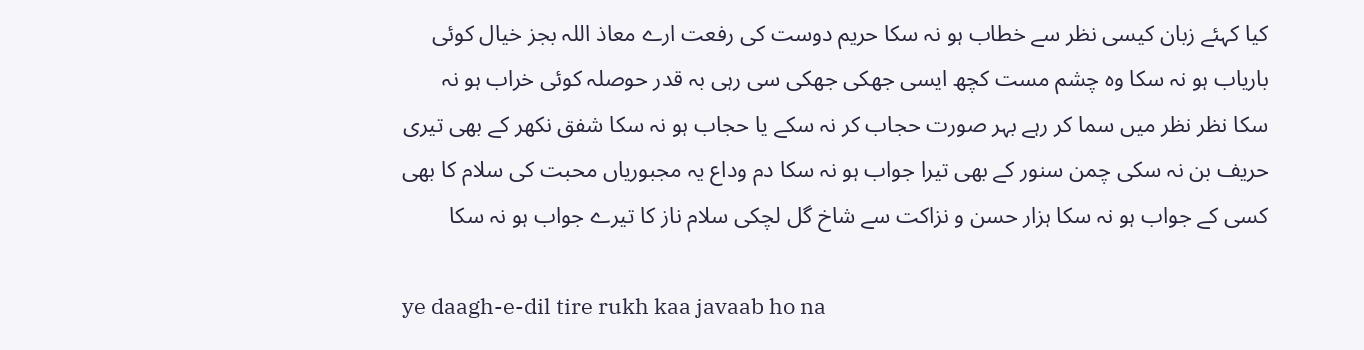کیا کہئے زبان کیسی نظر سے خطاب ہو نہ سکا حریم دوست کی رفعت ارے معاذ اللہ بجز خیال کوئی باریاب ہو نہ سکا وہ چشم مست کچھ ایسی جھکی جھکی سی رہی بہ قدر حوصلہ کوئی خراب ہو نہ سکا نظر نظر میں سما کر رہے بہر صورت حجاب کر نہ سکے یا حجاب ہو نہ سکا شفق نکھر کے بھی تیری حریف بن نہ سکی چمن سنور کے بھی تیرا جواب ہو نہ سکا دم وداع یہ مجبوریاں محبت کی سلام کا بھی کسی کے جواب ہو نہ سکا ہزار حسن و نزاکت سے شاخ گل لچکی سلام ناز کا تیرے جواب ہو نہ سکا

ye daagh-e-dil tire rukh kaa javaab ho na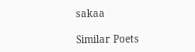sakaa

Similar Poets